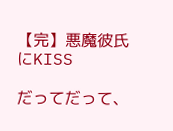【完】悪魔彼氏にKISS

だってだって、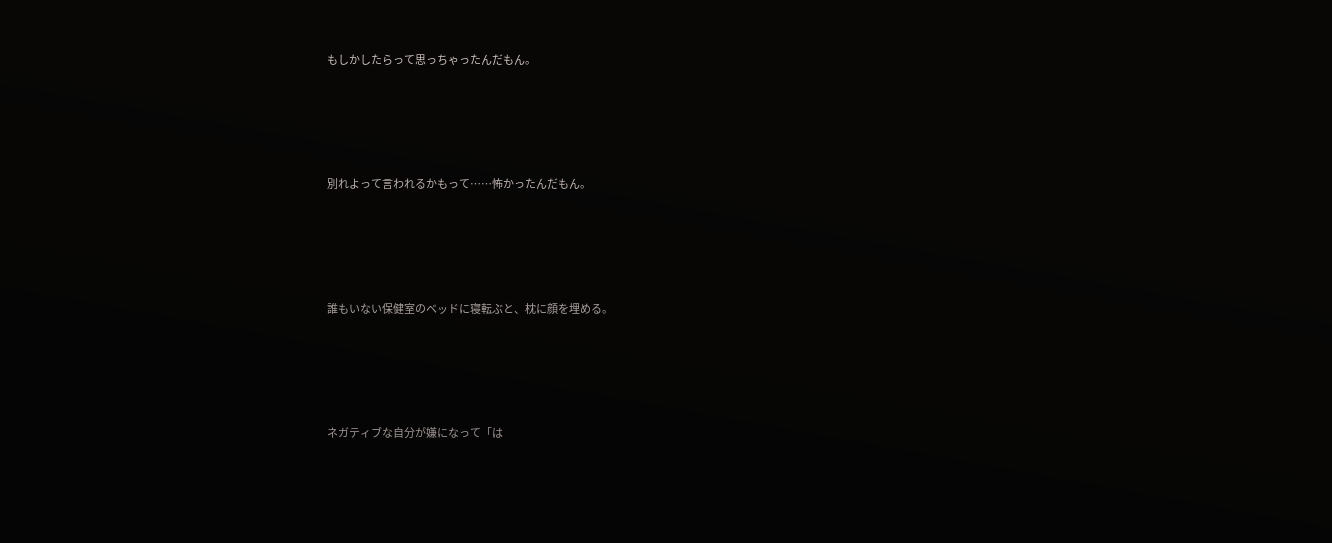もしかしたらって思っちゃったんだもん。




別れよって言われるかもって……怖かったんだもん。




誰もいない保健室のベッドに寝転ぶと、枕に顔を埋める。




ネガティブな自分が嫌になって「は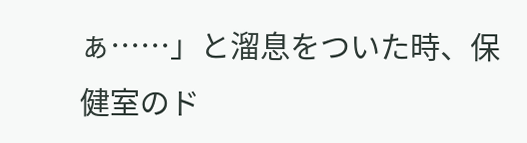ぁ……」と溜息をついた時、保健室のド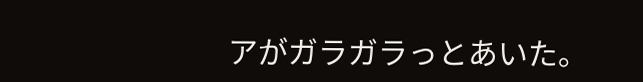アがガラガラっとあいた。